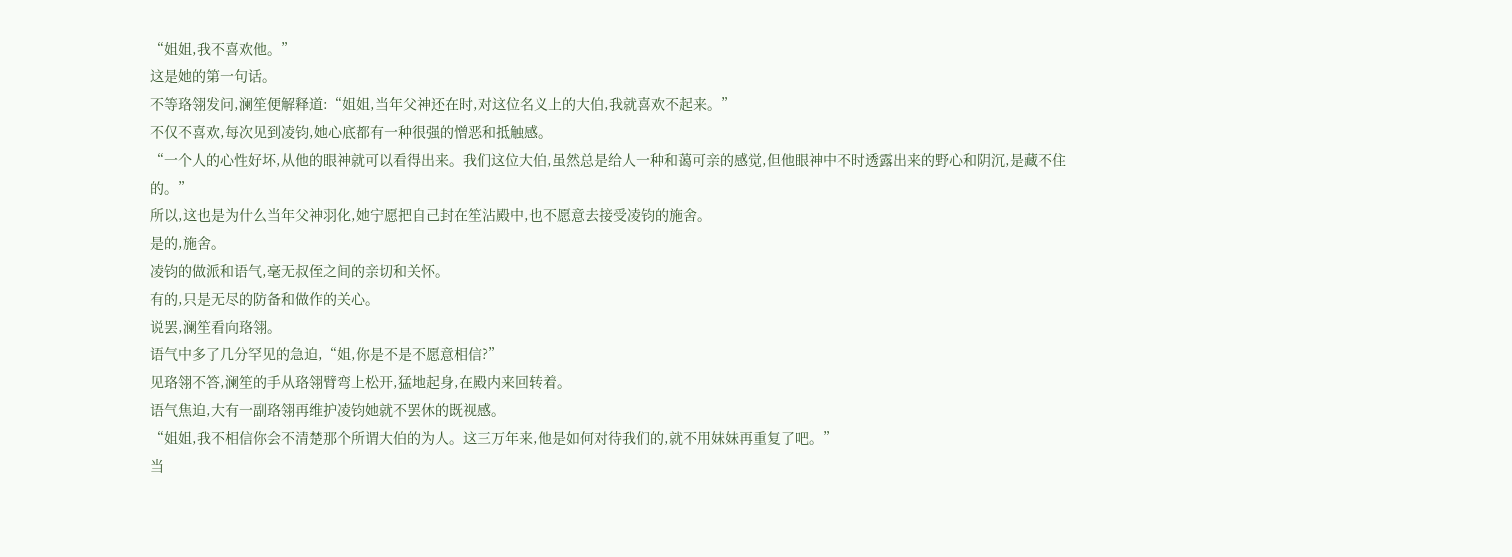“姐姐,我不喜欢他。”
这是她的第一句话。
不等珞翎发问,澜笙便解释道:“姐姐,当年父神还在时,对这位名义上的大伯,我就喜欢不起来。”
不仅不喜欢,每次见到凌钧,她心底都有一种很强的憎恶和抵触感。
“一个人的心性好坏,从他的眼神就可以看得出来。我们这位大伯,虽然总是给人一种和蔼可亲的感觉,但他眼神中不时透露出来的野心和阴沉,是藏不住的。”
所以,这也是为什么当年父神羽化,她宁愿把自己封在笙沾殿中,也不愿意去接受凌钧的施舍。
是的,施舍。
凌钧的做派和语气,毫无叔侄之间的亲切和关怀。
有的,只是无尽的防备和做作的关心。
说罢,澜笙看向珞翎。
语气中多了几分罕见的急迫,“姐,你是不是不愿意相信?”
见珞翎不答,澜笙的手从珞翎臂弯上松开,猛地起身,在殿内来回转着。
语气焦迫,大有一副珞翎再维护凌钧她就不罢休的既视感。
“姐姐,我不相信你会不清楚那个所谓大伯的为人。这三万年来,他是如何对待我们的,就不用妹妹再重复了吧。”
当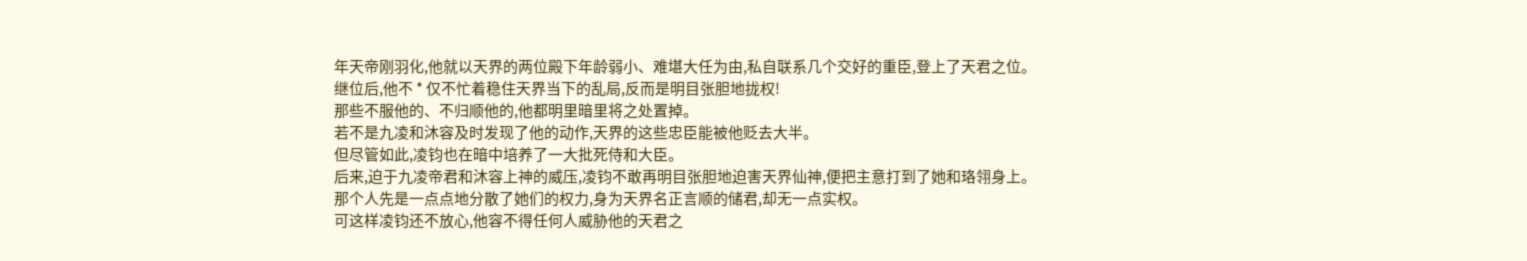年天帝刚羽化,他就以天界的两位殿下年龄弱小、难堪大任为由,私自联系几个交好的重臣,登上了天君之位。
继位后,他不 * 仅不忙着稳住天界当下的乱局,反而是明目张胆地拢权!
那些不服他的、不归顺他的,他都明里暗里将之处置掉。
若不是九凌和沐容及时发现了他的动作,天界的这些忠臣能被他贬去大半。
但尽管如此,凌钧也在暗中培养了一大批死侍和大臣。
后来,迫于九凌帝君和沐容上神的威压,凌钧不敢再明目张胆地迫害天界仙神,便把主意打到了她和珞翎身上。
那个人先是一点点地分散了她们的权力,身为天界名正言顺的储君,却无一点实权。
可这样凌钧还不放心,他容不得任何人威胁他的天君之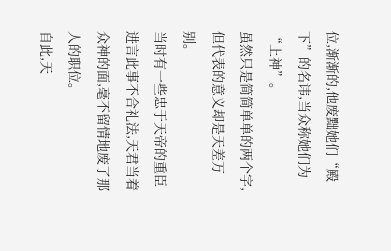位,渐渐的,他废黜她们“殿下”的名讳,当众称她们为“上神”。
虽然只是简简单单的两个字,但代表的意义却是天差万别。
当时有一些忠于天帝的重臣进言此事不合礼法,天君当着众神的面,毫不留情地废了那人的职位。
自此,天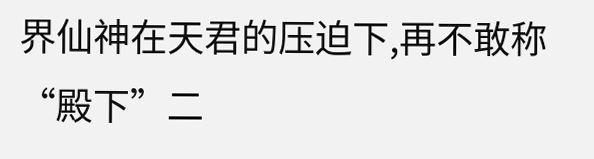界仙神在天君的压迫下,再不敢称“殿下”二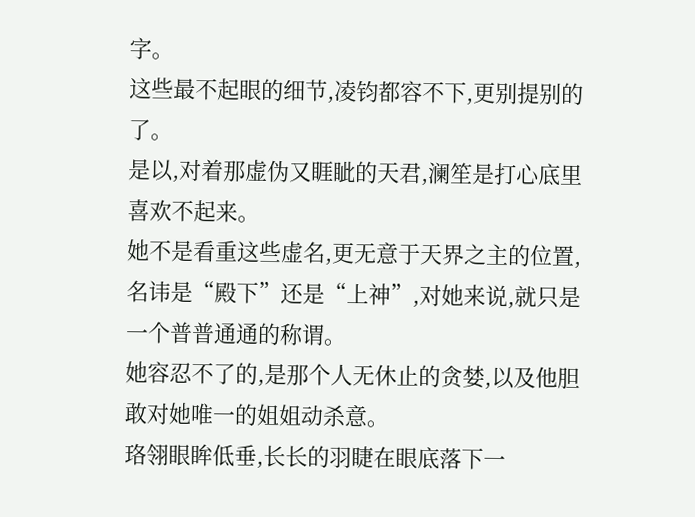字。
这些最不起眼的细节,凌钧都容不下,更别提别的了。
是以,对着那虚伪又睚眦的天君,澜笙是打心底里喜欢不起来。
她不是看重这些虚名,更无意于天界之主的位置,名讳是“殿下”还是“上神”,对她来说,就只是一个普普通通的称谓。
她容忍不了的,是那个人无休止的贪婪,以及他胆敢对她唯一的姐姐动杀意。
珞翎眼眸低垂,长长的羽睫在眼底落下一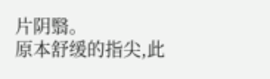片阴翳。
原本舒缓的指尖,此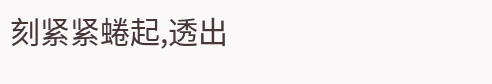刻紧紧蜷起,透出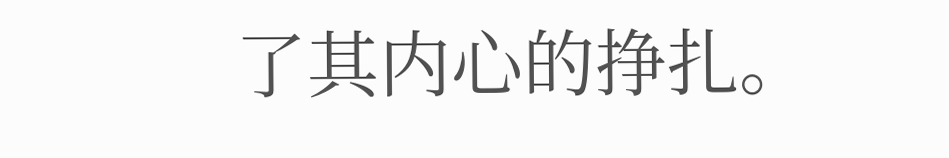了其内心的挣扎。